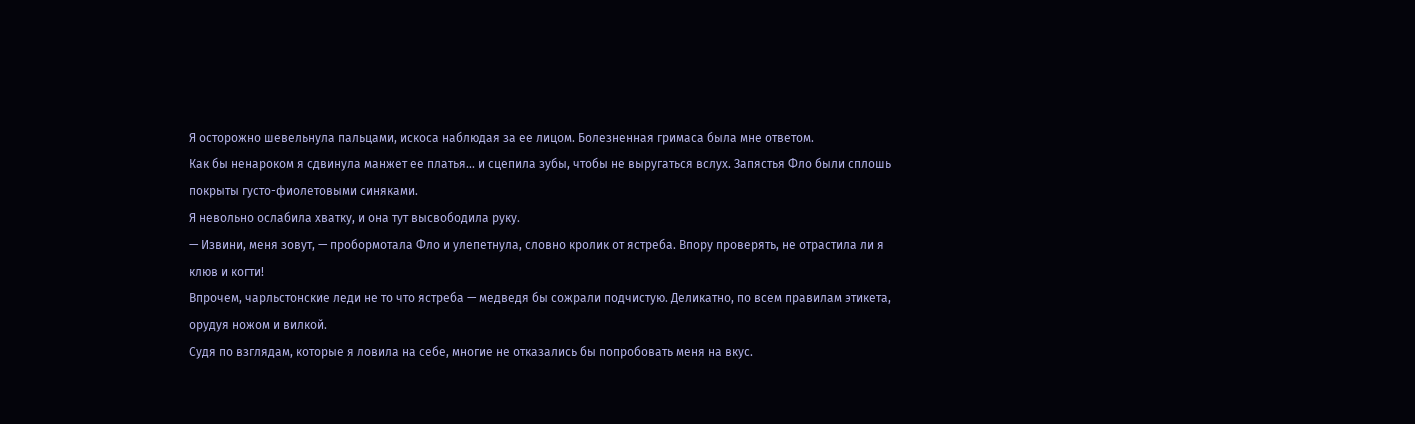Я осторожно шевельнула пальцами, искоса наблюдая за ее лицом. Болезненная гримаса была мне ответом.
Как бы ненароком я сдвинула манжет ее платья... и сцепила зубы, чтобы не выругаться вслух. Запястья Фло были сплошь покрыты густо-фиолетовыми синяками.
Я невольно ослабила хватку, и она тут высвободила руку.
— Извини, меня зовут, — пробормотала Фло и улепетнула, словно кролик от ястреба. Впору проверять, не отрастила ли я клюв и когти!
Впрочем, чарльстонские леди не то что ястреба — медведя бы сожрали подчистую. Деликатно, по всем правилам этикета, орудуя ножом и вилкой.
Судя по взглядам, которые я ловила на себе, многие не отказались бы попробовать меня на вкус.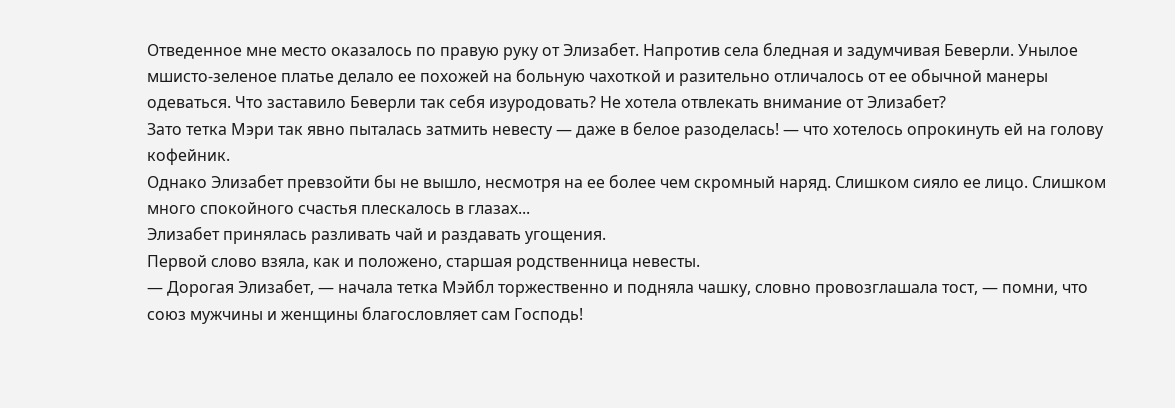Отведенное мне место оказалось по правую руку от Элизабет. Напротив села бледная и задумчивая Беверли. Унылое мшисто-зеленое платье делало ее похожей на больную чахоткой и разительно отличалось от ее обычной манеры одеваться. Что заставило Беверли так себя изуродовать? Не хотела отвлекать внимание от Элизабет?
Зато тетка Мэри так явно пыталась затмить невесту — даже в белое разоделась! — что хотелось опрокинуть ей на голову кофейник.
Однако Элизабет превзойти бы не вышло, несмотря на ее более чем скромный наряд. Слишком сияло ее лицо. Слишком много спокойного счастья плескалось в глазах...
Элизабет принялась разливать чай и раздавать угощения.
Первой слово взяла, как и положено, старшая родственница невесты.
— Дорогая Элизабет, — начала тетка Мэйбл торжественно и подняла чашку, словно провозглашала тост, — помни, что союз мужчины и женщины благословляет сам Господь!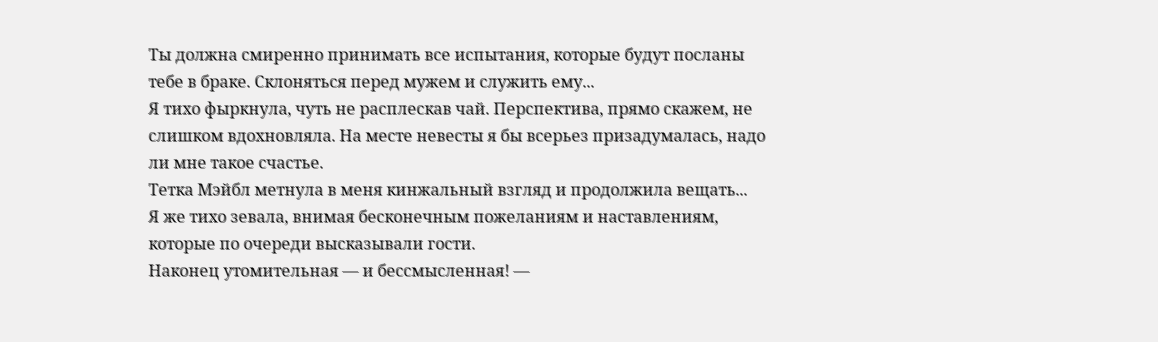Ты должна смиренно принимать все испытания, которые будут посланы тебе в браке. Склоняться перед мужем и служить ему...
Я тихо фыркнула, чуть не расплескав чай. Перспектива, прямо скажем, не слишком вдохновляла. На месте невесты я бы всерьез призадумалась, надо ли мне такое счастье.
Тетка Мэйбл метнула в меня кинжальный взгляд и продолжила вещать...
Я же тихо зевала, внимая бесконечным пожеланиям и наставлениям, которые по очереди высказывали гости.
Наконец утомительная — и бессмысленная! —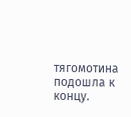тягомотина подошла к концу.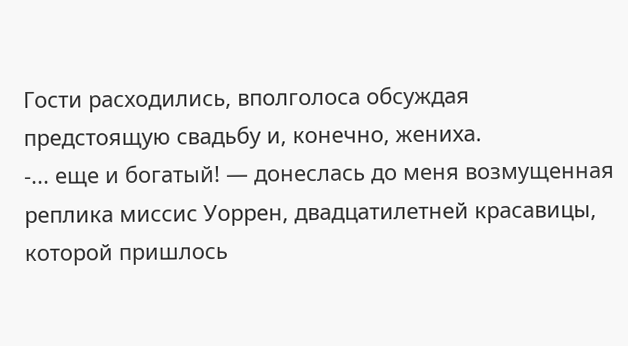Гости расходились, вполголоса обсуждая предстоящую свадьбу и, конечно, жениха.
-... еще и богатый! — донеслась до меня возмущенная реплика миссис Уоррен, двадцатилетней красавицы, которой пришлось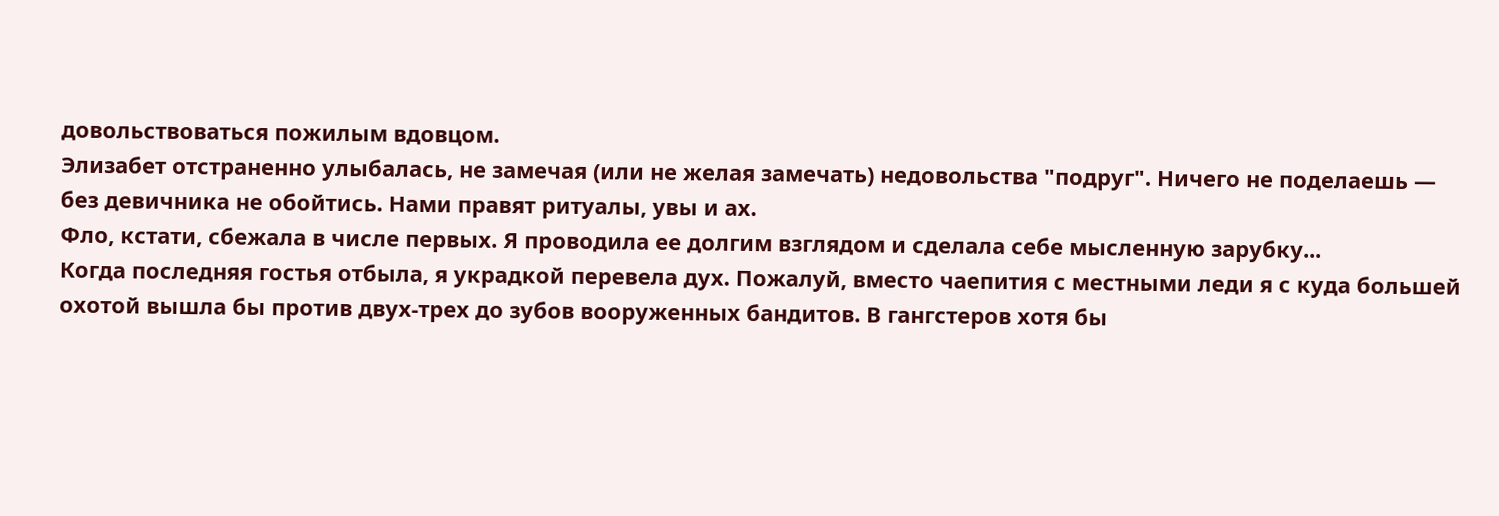довольствоваться пожилым вдовцом.
Элизабет отстраненно улыбалась, не замечая (или не желая замечать) недовольства "подруг". Ничего не поделаешь — без девичника не обойтись. Нами правят ритуалы, увы и ах.
Фло, кстати, сбежала в числе первых. Я проводила ее долгим взглядом и сделала себе мысленную зарубку...
Когда последняя гостья отбыла, я украдкой перевела дух. Пожалуй, вместо чаепития с местными леди я с куда большей охотой вышла бы против двух-трех до зубов вооруженных бандитов. В гангстеров хотя бы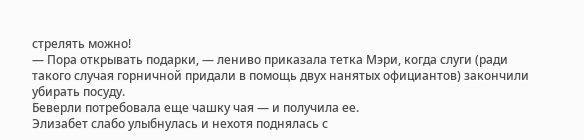стрелять можно!
— Пора открывать подарки, — лениво приказала тетка Мэри, когда слуги (ради такого случая горничной придали в помощь двух нанятых официантов) закончили убирать посуду.
Беверли потребовала еще чашку чая — и получила ее.
Элизабет слабо улыбнулась и нехотя поднялась с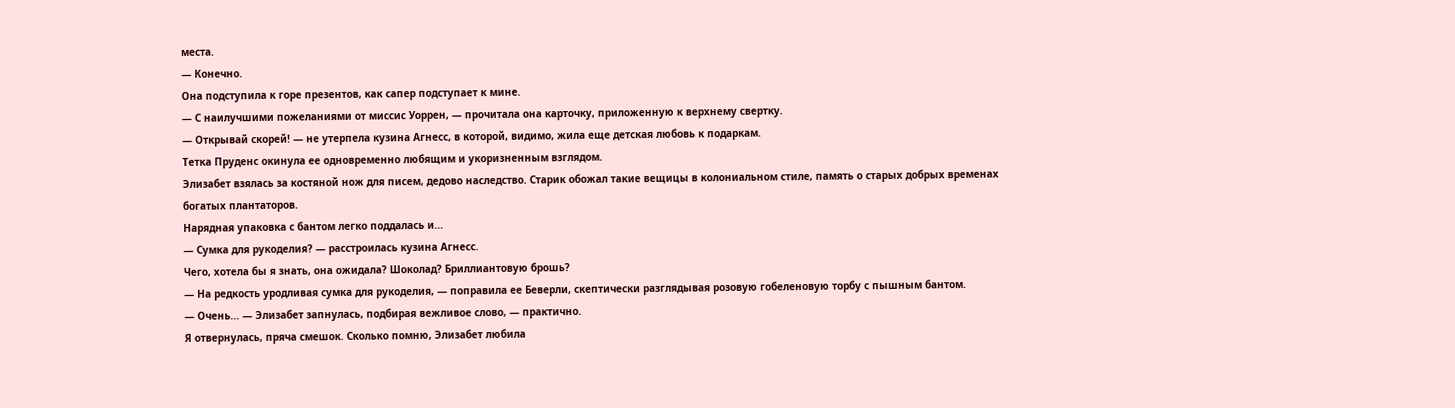места.
— Конечно.
Она подступила к горе презентов, как сапер подступает к мине.
— С наилучшими пожеланиями от миссис Уоррен, — прочитала она карточку, приложенную к верхнему свертку.
— Открывай скорей! — не утерпела кузина Агнесс, в которой, видимо, жила еще детская любовь к подаркам.
Тетка Пруденс окинула ее одновременно любящим и укоризненным взглядом.
Элизабет взялась за костяной нож для писем, дедово наследство. Старик обожал такие вещицы в колониальном стиле, память о старых добрых временах богатых плантаторов.
Нарядная упаковка с бантом легко поддалась и...
— Сумка для рукоделия? — расстроилась кузина Агнесс.
Чего, хотела бы я знать, она ожидала? Шоколад? Бриллиантовую брошь?
— На редкость уродливая сумка для рукоделия, — поправила ее Беверли, скептически разглядывая розовую гобеленовую торбу с пышным бантом.
— Очень... — Элизабет запнулась, подбирая вежливое слово, — практично.
Я отвернулась, пряча смешок. Сколько помню, Элизабет любила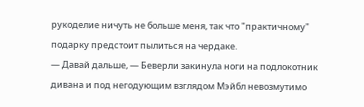рукоделие ничуть не больше меня, так что "практичному" подарку предстоит пылиться на чердаке.
— Давай дальше, — Беверли закинула ноги на подлокотник дивана и под негодующим взглядом Мэйбл невозмутимо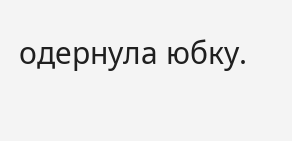одернула юбку.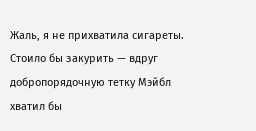Жаль, я не прихватила сигареты. Стоило бы закурить — вдруг добропорядочную тетку Мэйбл хватил бы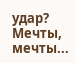удар? Мечты, мечты...